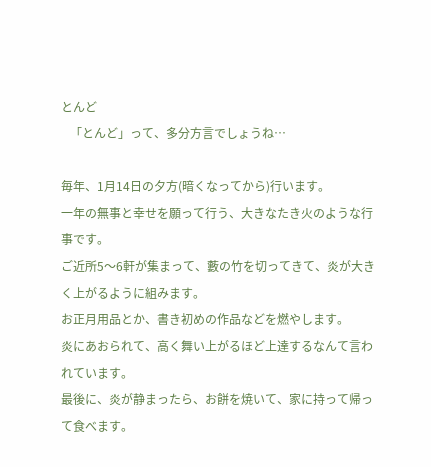とんど
   「とんど」って、多分方言でしょうね…

毎年、1月14日の夕方(暗くなってから)行います。
一年の無事と幸せを願って行う、大きなたき火のような行事です。
ご近所5〜6軒が集まって、藪の竹を切ってきて、炎が大きく上がるように組みます。
お正月用品とか、書き初めの作品などを燃やします。
炎にあおられて、高く舞い上がるほど上達するなんて言われています。
最後に、炎が静まったら、お餅を焼いて、家に持って帰って食べます。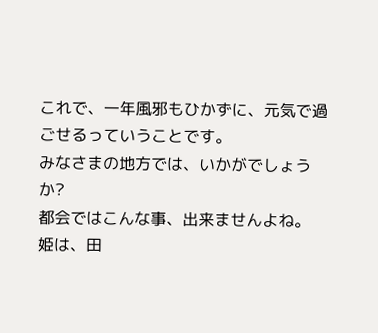これで、一年風邪もひかずに、元気で過ごせるっていうことです。
みなさまの地方では、いかがでしょうか?
都会ではこんな事、出来ませんよね。 姫は、田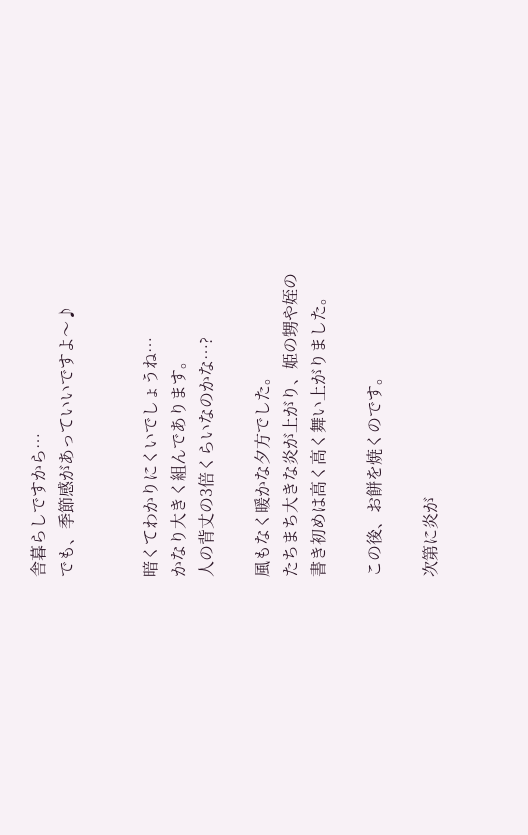舎暮らしですから…
でも、季節感があっていいですよ〜♪


暗くてわかりにくいでしょうね…
かなり大きく組んであります。
人の背丈の3倍くらいなのかな…?

風もなく暖かな夕方でした。
たちまち大きな炎が上がり、姫の甥や姪の
書き初めは高く高く舞い上がりました。

この後、お餅を焼くのです。

次第に炎が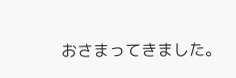おさまってきました。